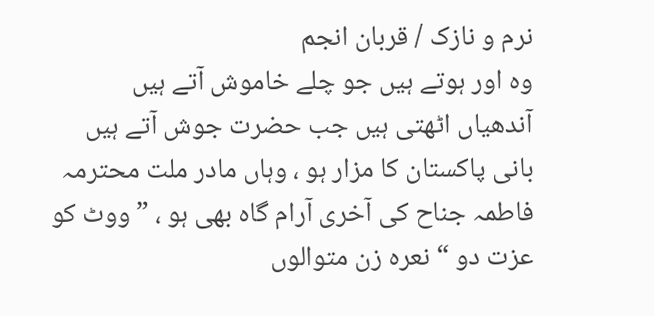نرم و نازک / قربان انجم
وہ اور ہوتے ہیں جو چلے خاموش آتے ہیں
آندھیاں اٹھتی ہیں جب حضرت جوش آتے ہیں
بانی پاکستان کا مزار ہو ، وہاں مادر ملت محترمہ فاطمہ جناح کی آخری آرام گاہ بھی ہو ، ” ووٹ کو عزت دو “ نعرہ زن متوالوں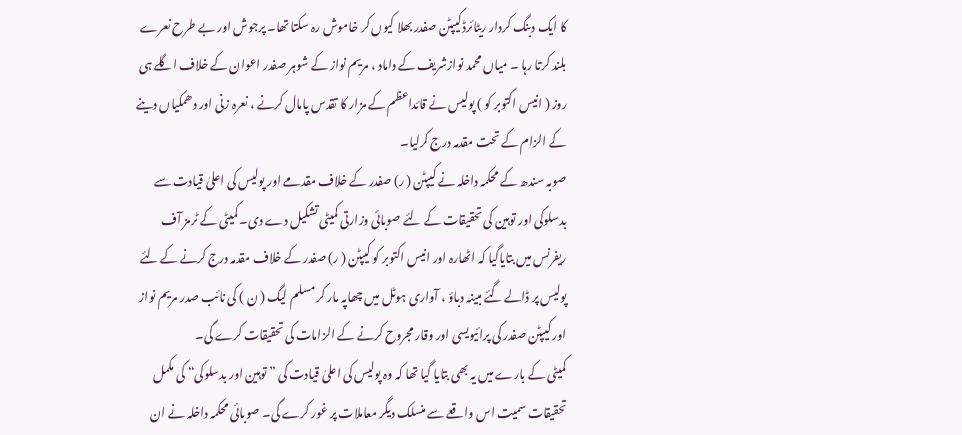کا ایک دبنگ کردار ریٹائرڈکیپٹن صفدر بھلا کیوں کر خاموش رہ سکتا تھا۔ پرجوش اور بے طرح نعرے بلند کرتا رہا ۔ میاں محمد نوازشریف کے داماد ، مریم نواز کے شوہر صفدر اعوان کے خلاف اگلے ہی روز ( انیس اکتوبر کو ) پولیس نے قائداعظم کے مزار کا تقدس پامال کرنے ، نعرہ زنی اور دھمکیاں دینے کے الزام کے تحت مقدمہ درج کرلیا۔
صوبہ سندھ کے محکمہ داخلہ نے کیپٹن ( ر) صفدر کے خلاف مقدمے اور پولیس کی اعلیٰ قیادت سے بدسلوکی اور توہین کی تحقیقات کے لئے صوبائی وزارتی کمیٹی تشکیل دے دی۔ کمیٹی کے ٹرمز آف ریفرنس میں بتایاگیا کہ اٹھارہ اور انیس اکتوبر کو کیپٹن ( ر) صفدر کے خلاف مقدمہ درج کرنے کے لئے پولیس پر ڈالے گئے مبینہ دباؤ ، آواری ہوٹل میں چھاپہ مار کر مسلم لیگ ( ن ) کی نائب صدر مریم نواز اور کیپٹن صفدر کی پرائیویسی اور وقار مجروح کرنے کے الزامات کی تحقیقات کرے گی۔
کمیٹی کے بارے میں یہ بھی بتایا گیا تھا کہ وہ پولیس کی اعلیٰ قیادت کی ” توہین اور بدسلوکی“ کی مکمل تحقیقات سمیت اس واقعے سے منسلک دیگر معاملات پر غور کرے گی۔ صوبائی محکمہ داخلہ نے ان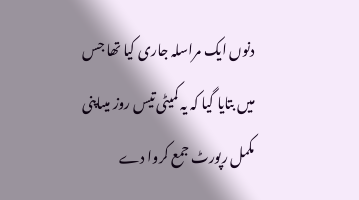دنوں ایک مراسلہ جاری کیا تھا جس میں بتایا گیا کہ یہ کمیٹی تیس روز میںاپنی مکمل رپورٹ جمع کروا دے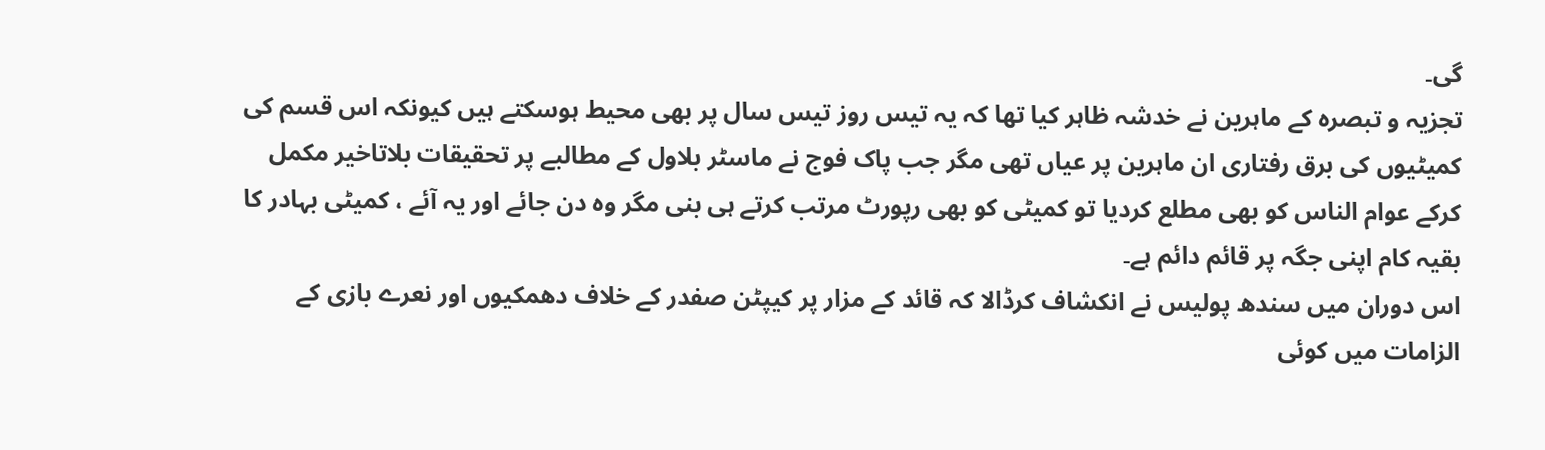گی۔
تجزیہ و تبصرہ کے ماہرین نے خدشہ ظاہر کیا تھا کہ یہ تیس روز تیس سال پر بھی محیط ہوسکتے ہیں کیونکہ اس قسم کی کمیٹیوں کی برق رفتاری ان ماہرین پر عیاں تھی مگر جب پاک فوج نے ماسٹر بلاول کے مطالبے پر تحقیقات بلاتاخیر مکمل کرکے عوام الناس کو بھی مطلع کردیا تو کمیٹی کو بھی رپورٹ مرتب کرتے ہی بنی مگر وہ دن جائے اور یہ آئے ، کمیٹی بہادر کا بقیہ کام اپنی جگہ پر قائم دائم ہے۔
اس دوران میں سندھ پولیس نے انکشاف کرڈالا کہ قائد کے مزار پر کیپٹن صفدر کے خلاف دھمکیوں اور نعرے بازی کے الزامات میں کوئی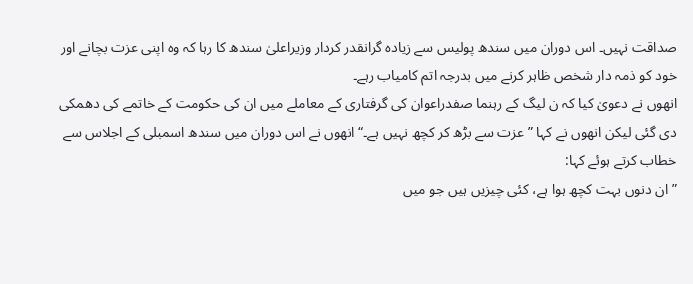صداقت نہیں۔ اس دوران میں سندھ پولیس سے زیادہ گرانقدر کردار وزیراعلیٰ سندھ کا رہا کہ وہ اپنی عزت بچانے اور خود کو ذمہ دار شخص ظاہر کرنے میں بدرجہ اتم کامیاب رہے۔
انھوں نے دعویٰ کیا کہ ن لیگ کے رہنما صفدراعوان کی گرفتاری کے معاملے میں ان کی حکومت کے خاتمے کی دھمکی دی گئی لیکن انھوں نے کہا ” عزت سے بڑھ کر کچھ نہیں ہے۔“ انھوں نے اس دوران میں سندھ اسمبلی کے اجلاس سے خطاب کرتے ہوئے کہا:
” ان دنوں بہت کچھ ہوا ہے، کئی چیزیں ہیں جو میں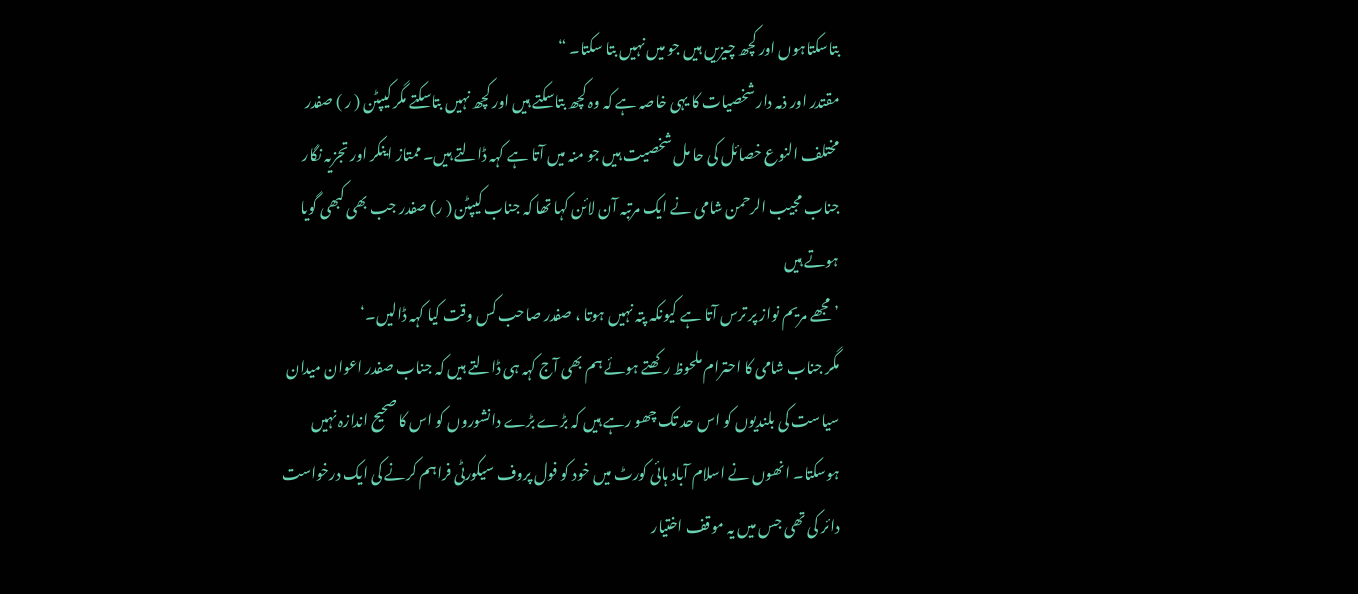بتاسکتاہوں اور کچھ چیزیں ہیں جو میں نہیں بتا سکتا۔ “
مقتدر اور ذمہ دار شخصیات کا یہی خاصہ ہے کہ وہ کچھ بتاسکتے ہیں اور کچھ نہیں بتاسکتے مگر کیپٹن ( ر ) صفدر مختلف النوع خصائل کی حا مل شخصیت ہیں جو منہ میں آتا ہے کہہ ڈالتے ہیں۔ ممتاز اینکر اور تجزیہ نگار جناب مجیب الرحمن شامی نے ایک مرتبہ آن لائن کہا تھا کہ جناب کیپٹن ( ر) صفدر جب بھی کبھی گویا ہوتے ہیں
’ مجھے مریم نواز پر ترس آتا ہے کیونکہ پتہ نہیں ہوتا ، صفدر صاحب کس وقت کیا کہہ ڈالیں۔‘
مگر جناب شامی کا احترام ملحوظ رکھتے ہوئے ہم بھی آج کہہ ہی ڈالتے ہیں کہ جناب صفدر اعوان میدان سیاست کی بلندیوں کو اس حد تک چھو رہے ہیں کہ بڑے بڑے دانشوروں کو اس کا صحیح اندازہ نہیں ہوسکتا۔ انھوں نے اسلام آباد ہائی کورٹ میں خود کو فول پروف سیکورٹی فراہم کرنے کی ایک درخواست دائر کی تھی جس میں یہ موقف اختیار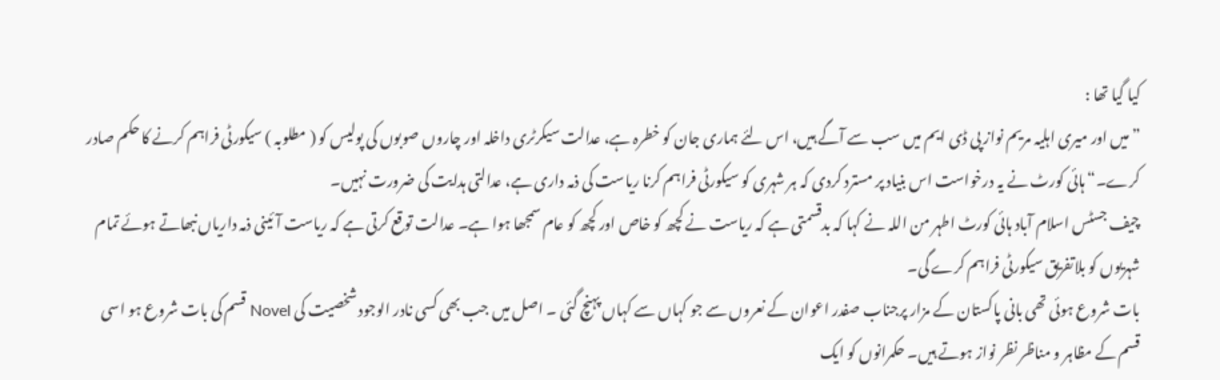کیا گیا تھا :
” میں اور میری اہلیہ مریم نواز پی ڈی ایم میں سب سے آگے ہیں، اس لئے ہماری جان کو خطرہ ہے، عدالت سیکرٹری داخلہ اور چاروں صوبوں کی پولیس کو ( مطلوبہ ) سیکورٹی فراہم کرنے کا حکم صادر کرے۔“ ہائی کورٹ نے یہ درخواست اس بنیاد پر مسترد کردی کہ ہر شہری کو سیکورٹی فراہم کرنا ریاست کی ذمہ داری ہے، عدالتی ہدایت کی ضرورت نہیں۔
چیف جسٹس اسلام آباد ہائی کورٹ اطہر من اللہ نے کہا کہ بدقسمتی ہے کہ ریاست نے کچھ کو خاص اور کچھ کو عام سمجھا ہوا ہے۔ عدالت توقع کرتی ہے کہ ریاست آئینی ذمہ داریاں نبھاتے ہوئے تمام شہریوں کو بلاتفریق سیکورٹی فراہم کرے گی۔
بات شروع ہوئی تھی بانی پاکستان کے مزار پرجناب صفدر اعوان کے نعروں سے جو کہاں سے کہاں پہنچ گئی ۔ اصل میں جب بھی کسی نادر الوجود شخصیت کی Novel قسم کی بات شروع ہو اسی قسم کے مظاہر و مناظر نظر نواز ہوتے ہیں۔ حکمرانوں کو ایک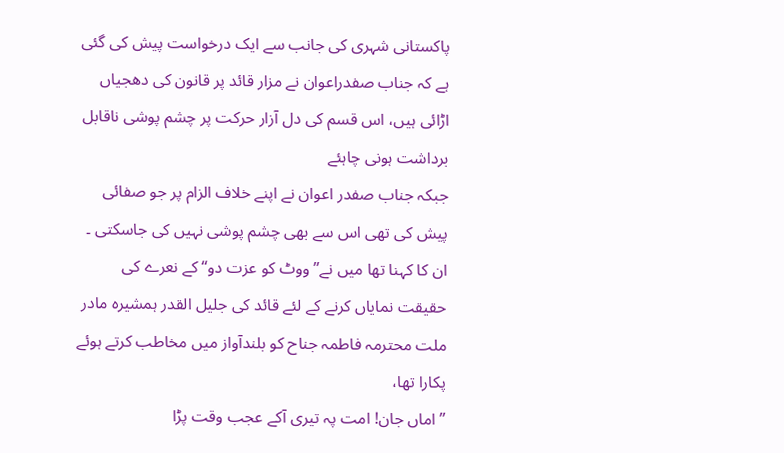پاکستانی شہری کی جانب سے ایک درخواست پیش کی گئی ہے کہ جناب صفدراعوان نے مزار قائد پر قانون کی دھجیاں اڑائی ہیں، اس قسم کی دل آزار حرکت پر چشم پوشی ناقابل برداشت ہونی چاہئے
جبکہ جناب صفدر اعوان نے اپنے خلاف الزام پر جو صفائی پیش کی تھی اس سے بھی چشم پوشی نہیں کی جاسکتی ۔ ان کا کہنا تھا میں نے” ووٹ کو عزت دو“ کے نعرے کی حقیقت نمایاں کرنے کے لئے قائد کی جلیل القدر ہمشیرہ مادر ملت محترمہ فاطمہ جناح کو بلندآواز میں مخاطب کرتے ہوئے پکارا تھا،
” اماں جان! امت پہ تیری آکے عجب وقت پڑا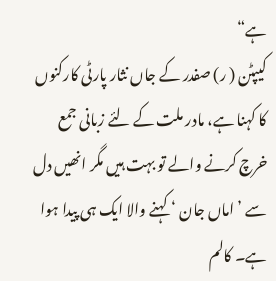ہے“
کیپٹن ( ر) صفدر کے جاں نثار پارٹی کارکنوں کا کہنا ہے، مادر ملت کے لئے زبانی جمع خرچ کرنے والے تو بہت ہیں مگر انھیں دل سے ’ اماں جان ‘ کہنے والا ایک ہی پیدا ہوا ہے۔ کالم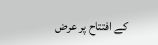کے افتتاح پر عرض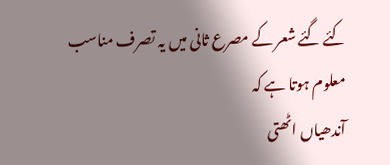کئے گئے شعر کے مصرع ثانی میں یہ تصرف مناسب معلوم ہوتا ہے کہ
آندھیاں اٹھتی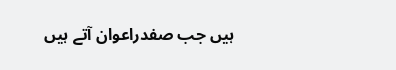ہیں جب صفدراعوان آتے ہیں